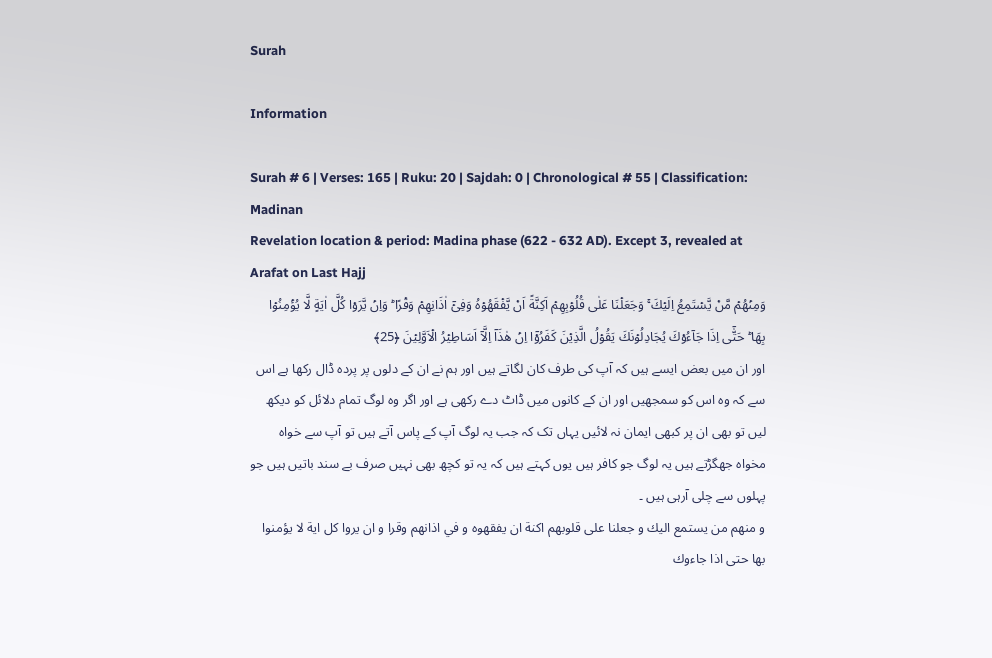Surah

Information

Surah # 6 | Verses: 165 | Ruku: 20 | Sajdah: 0 | Chronological # 55 | Classification: Madinan
Revelation location & period: Madina phase (622 - 632 AD). Except 3, revealed at Arafat on Last Hajj
وَمِنۡهُمۡ مَّنۡ يَّسۡتَمِعُ اِلَيۡكَ‌‌ ۚ وَجَعَلۡنَا عَلٰى قُلُوۡبِهِمۡ اَكِنَّةً اَنۡ يَّفۡقَهُوۡهُ وَفِىۡۤ اٰذَانِهِمۡ وَقۡرًا ‌ؕ وَاِنۡ يَّرَوۡا كُلَّ اٰيَةٍ لَّا يُؤۡمِنُوۡا بِهَا‌ ؕ حَتّٰۤى اِذَا جَآءُوۡكَ يُجَادِلُوۡنَكَ يَقُوۡلُ الَّذِيۡنَ كَفَرُوۡۤا اِنۡ هٰذَاۤ اِلَّاۤ اَسَاطِيۡرُ الۡاَوَّلِيۡنَ ﴿25﴾
اور ان میں بعض ایسے ہیں کہ آپ کی طرف کان لگاتے ہیں اور ہم نے ان کے دلوں پر پردہ ڈال رکھا ہے اس سے کہ وہ اس کو سمجھیں اور ان کے کانوں میں ڈاٹ دے رکھی ہے اور اگر وہ لوگ تمام دلائل کو دیکھ لیں تو بھی ان پر کبھی ایمان نہ لائیں یہاں تک کہ جب یہ لوگ آپ کے پاس آتے ہیں تو آپ سے خواہ مخواہ جھگڑتے ہیں یہ لوگ جو کافر ہیں یوں کہتے ہیں کہ یہ تو کچھ بھی نہیں صرف بے سند باتیں ہیں جو پہلوں سے چلی آرہی ہیں ۔
و منهم من يستمع اليك و جعلنا على قلوبهم اكنة ان يفقهوه و في اذانهم وقرا و ان يروا كل اية لا يؤمنوا بها حتى اذا جاءوك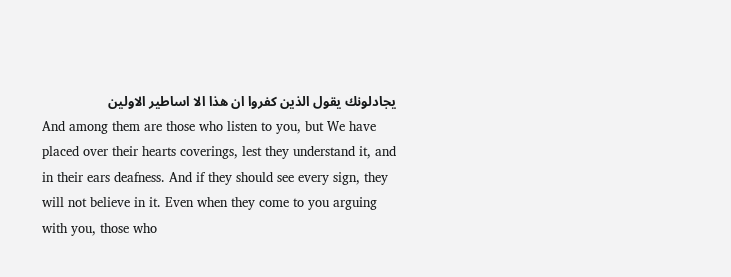يجادلونك يقول الذين كفروا ان هذا الا اساطير الاولين
And among them are those who listen to you, but We have placed over their hearts coverings, lest they understand it, and in their ears deafness. And if they should see every sign, they will not believe in it. Even when they come to you arguing with you, those who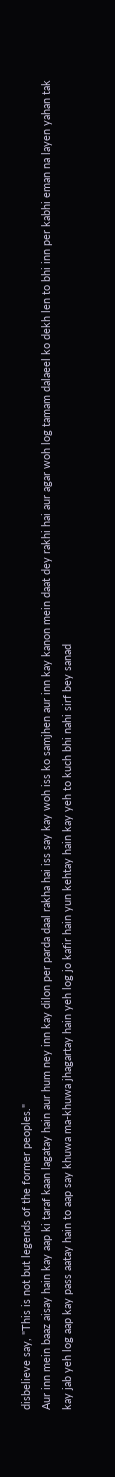disbelieve say, "This is not but legends of the former peoples."
Aur inn mein baaz aisay hain kay aap ki taraf kaan lagatay hain aur hum ney inn kay dilon per parda daal rakha hai iss say kay woh iss ko samjhen aur inn kay kanon mein daat dey rakhi hai aur agar woh log tamam dalaeel ko dekh len to bhi inn per kabhi eman na layen yahan tak kay jab yeh log aap kay pass aatay hain to aap say khuwa ma-khuwa jhagartay hain yeh log jo kafir hain yun kehtay hain kay yeh to kuch bhi nahi sirf bey sanad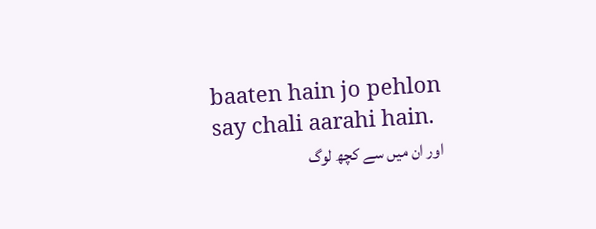baaten hain jo pehlon say chali aarahi hain.
اور ان میں سے کچھ لوگ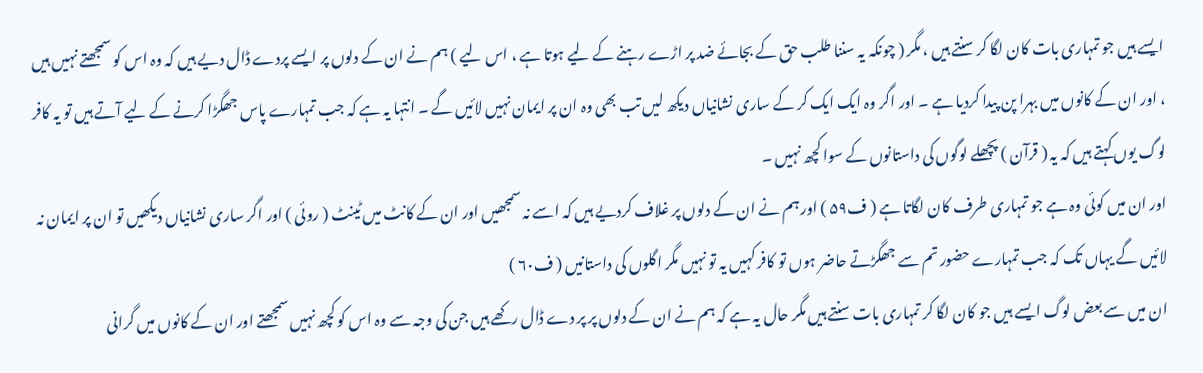ایسے ہیں جو تمہاری بات کان لگا کر سنتے ہیں ، مگر ( چونکہ یہ سننا طلب حق کے بجائے ضد پر اڑے رہنے کے لیے ہوتا ہے ، اس لیے ) ہم نے ان کے دلوں پر ایسے پردے ڈال دیے ہیں کہ وہ اس کو سمجھتے نہیں ہیں ، اور ان کے کانوں میں بہرا پن پیدا کردیا ہے ۔ اور اگر وہ ایک ایک کر کے ساری نشانیاں دیکھ لیں تب بھی وہ ان پر ایمان نہیں لائیں گے ۔ انتہا یہ ہے کہ جب تمہارے پاس جھگڑا کرنے کے لیے آتے ہیں تو یہ کافر لوگ یوں کہتے ہیں کہ یہ ( قرآن ) پچھلے لوگوں کی داستانوں کے سوا کچھ نہیں ۔
اور ان میں کوئی وہ ہے جو تمہاری طرف کان لگاتا ہے ( ف۵۹ ) اور ہم نے ان کے دلوں پر غلاف کردیے ہیں کہ اسے نہ سمجھیں اور ان کے کانٹ میں ٹینٹ ( روئی ) اور اگر ساری نشانیاں دیکھیں تو ان پر ایمان نہ لائیں گے یہاں تک کہ جب تمہارے حضور تم سے جھگڑتے حاضر ہوں تو کافر کہیں یہ تو نہیں مگر اگلوں کی داستانیں ( ف٦۰ )
ان میں سے بعض لوگ ایسے ہیں جو کان لگا کر تمہاری بات سنتے ہیں مگر حال یہ ہے کہ ہم نے ان کے دلوں پر پر دے ڈال رکھے ہیں جن کی وجہ سے وہ اس کو کچھ نہیں سمجھتے اور ان کے کانوں میں گرانی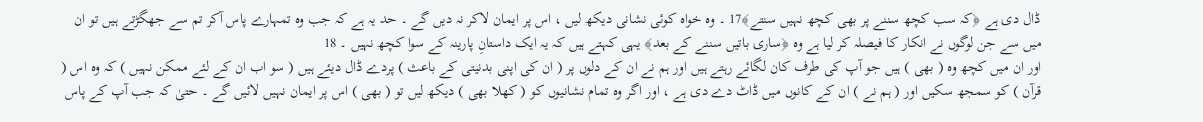ڈال دی ہے ﴿کہ سب کچھ سننے پر بھی کچھ نہیں سنتے﴾17 ۔ وہ خواہ کوئی نشانی دیکھ لیں ، اس پر ایمان لاکر نہ دیں گے ۔ حد یہ ہے کہ جب وہ تمہارے پاس آکر تم سے جھگڑتے ہیں تو ان میں سے جن لوگوں نے انکار کا فیصلہ کر لیا ہے وہ ﴿ساری باتیں سننے کے بعد﴾ یہی کہتے ہیں کہ یہ ایک داستانِ پارینہ کے سوا کچھ نہیں ۔ 18
اور ان میں کچھ وہ ( بھی ) ہیں جو آپ کی طرف کان لگائے رہتے ہیں اور ہم نے ان کے دلوں پر ( ان کی اپنی بدنیتی کے باعث ) پردے ڈال دیئے ہیں ( سو اب ان کے لئے ممکن نہیں ) کہ وہ اس ( قرآن ) کو سمجھ سکیں اور ( ہم نے ) ان کے کانوں میں ڈاٹ دے دی ہے ، اور اگر وہ تمام نشانیوں کو ( کھلا بھی ) دیکھ لیں تو ( بھی ) اس پر ایمان نہیں لائیں گے ۔ حتیٰ کہ جب آپ کے پاس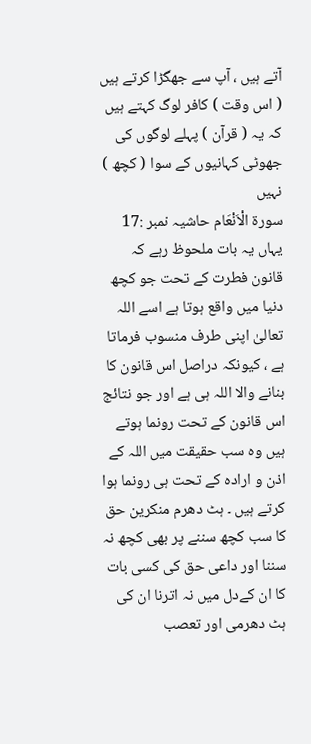آتے ہیں ، آپ سے جھگڑا کرتے ہیں ( اس وقت ) کافر لوگ کہتے ہیں کہ یہ ( قرآن ) پہلے لوگوں کی جھوٹی کہانیوں کے سوا ( کچھ ) نہیں
سورة الْاَنْعَام حاشیہ نمبر :17 یہاں یہ بات ملحوظ رہے کہ قانون فطرت کے تحت جو کچھ دنیا میں واقع ہوتا ہے اسے اللہ تعالیٰ اپنی طرف منسوب فرماتا ہے ، کیونکہ دراصل اس قانون کا بنانے والا اللہ ہی ہے اور جو نتائج اس قانون کے تحت رونما ہوتے ہیں وہ سب حقیقت میں اللہ کے اذن و ارادہ کے تحت ہی رونما ہوا کرتے ہیں ۔ ہٹ دھرم منکرین حق کا سب کچھ سننے پر بھی کچھ نہ سننا اور داعی حق کی کسی بات کا ان کےدل میں نہ اترنا ان کی ہٹ دھرمی اور تعصب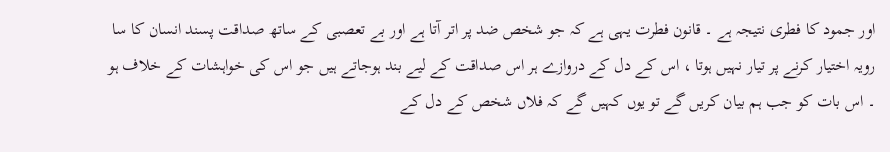اور جمود کا فطری نتیجہ ہے ۔ قانون فطرت یہی ہے کہ جو شخص ضد پر اتر آتا ہے اور بے تعصبی کے ساتھ صداقت پسند انسان کا سا رویہ اختیار کرنے پر تیار نہیں ہوتا ، اس کے دل کے دروازے ہر اس صداقت کے لیے بند ہوجاتے ہیں جو اس کی خواہشات کے خلاف ہو ۔ اس بات کو جب ہم بیان کریں گے تو یوں کہیں گے کہ فلاں شخص کے دل کے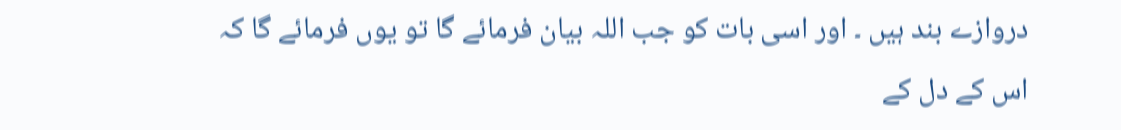دروازے بند ہیں ۔ اور اسی بات کو جب اللہ بیان فرمائے گا تو یوں فرمائے گا کہ اس کے دل کے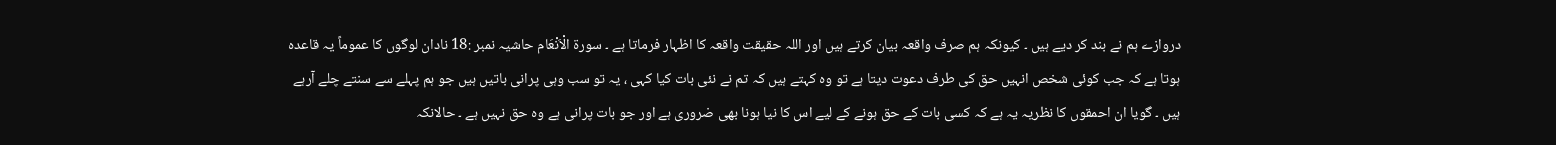دروازے ہم نے بند کر دیے ہیں ۔ کیونکہ ہم صرف واقعہ بیان کرتے ہیں اور اللہ حقیقت واقعہ کا اظہار فرماتا ہے ۔ سورة الْاَنْعَام حاشیہ نمبر :18 نادان لوگوں کا عموماً یہ قاعدہ ہوتا ہے کہ جب کوئی شخص انہیں حق کی طرف دعوت دیتا ہے تو وہ کہتے ہیں کہ تم نے نئی بات کیا کہی ، یہ تو سب وہی پرانی باتیں ہیں جو ہم پہلے سے سنتے چلے آرہے ہیں ۔ گویا ان احمقوں کا نظریہ یہ ہے کہ کسی بات کے حق ہونے کے لیے اس کا نیا ہونا بھی ضروری ہے اور جو بات پرانی ہے وہ حق نہیں ہے ۔ حالانکہ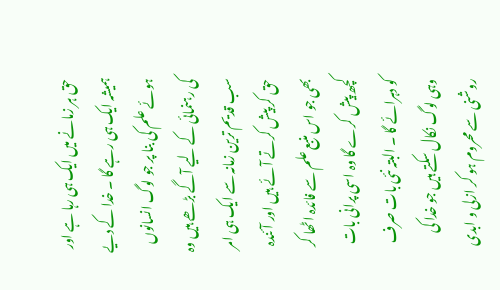حق ہر زمانے میں ایک ہی رہا ہے اور ہمیشہ ایک ہی رہے گا ۔ خدا کے دیے ہوئے علم کی بنا پر جو لوگ انسانوں کی رہنمائی کے لیے آگے بڑھے ہیں وہ سب قدیم ترین زمانہ سے ایک ہی امر حق کر پیش کرتے آئے ہیں اور آئندہ بھی جو اس منبع علم سے فائدہ اٹھا کر کچھ پیش کرے گا وہ اسی پرانی بات کو دہرائے گا ۔ البتہ نئی بات صرف وہی لوگ نکال سکتے ہیں جو خدا کی روشنی سے محروم ہو کر ازلی و ابدی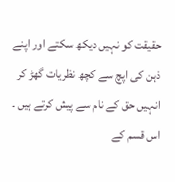حقیقت کو نہیں دیکھ سکتے اور اپنے ذہن کی اپچ سے کچھ نظریات گھڑ کر انہیں حق کے نام سے پیش کرتے ہیں ۔ اس قسم کے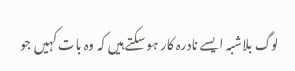لوگ بلاشبہ ایسے نادرہ کار ہو سکتے ہیں کہ وہ بات کہیں جو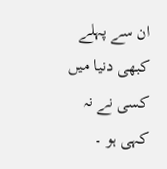ان سے پہلے کبھی دنیا میں کسی نے نہ کہی ہو ۔